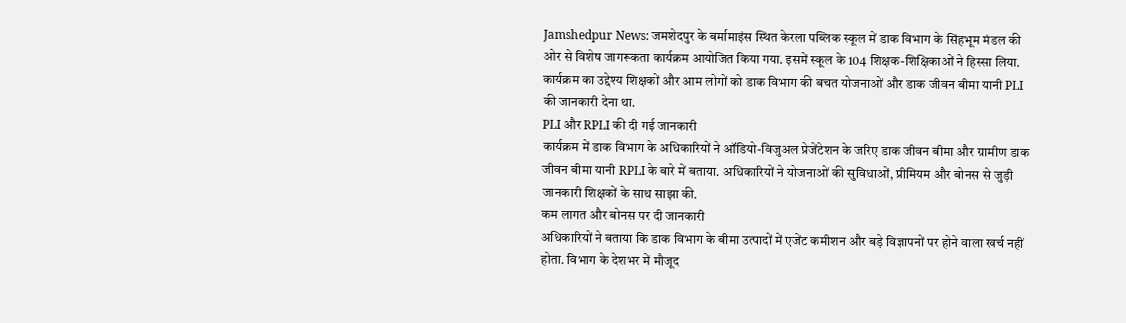Jamshedpur News: जमशेदपुर के बर्मामाइंस स्थित केरला पब्लिक स्कूल में डाक विभाग के सिंहभूम मंडल की ओर से विशेष जागरूकता कार्यक्रम आयोजित किया गया. इसमें स्कूल के 104 शिक्षक-शिक्षिकाओं ने हिस्सा लिया. कार्यक्रम का उद्देश्य शिक्षकों और आम लोगों को डाक विभाग की बचत योजनाओं और डाक जीवन बीमा यानी PLI की जानकारी देना था.
PLI और RPLI की दी गई जानकारी
कार्यक्रम में डाक विभाग के अधिकारियों ने ऑडियो-विजुअल प्रेजेंटेशन के जरिए डाक जीवन बीमा और ग्रामीण डाक जीवन बीमा यानी RPLI के बारे में बताया. अधिकारियों ने योजनाओं की सुविधाओं, प्रीमियम और बोनस से जुड़ी जानकारी शिक्षकों के साथ साझा की.
कम लागत और बोनस पर दी जानकारी
अधिकारियों ने बताया कि डाक विभाग के बीमा उत्पादों में एजेंट कमीशन और बड़े विज्ञापनों पर होने वाला खर्च नहीं होता. विभाग के देशभर में मौजूद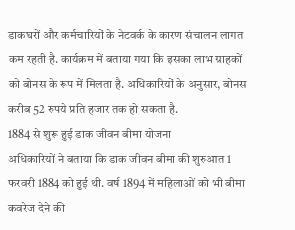डाकघरों और कर्मचारियों के नेटवर्क के कारण संचालन लागत कम रहती है. कार्यक्रम में बताया गया कि इसका लाभ ग्राहकों को बोनस के रूप में मिलता है. अधिकारियों के अनुसार, बोनस करीब 52 रुपये प्रति हजार तक हो सकता है.
1884 से शुरू हुई डाक जीवन बीमा योजना
अधिकारियों ने बताया कि डाक जीवन बीमा की शुरुआत 1 फरवरी 1884 को हुई थी. वर्ष 1894 में महिलाओं को भी बीमा कवरेज देने की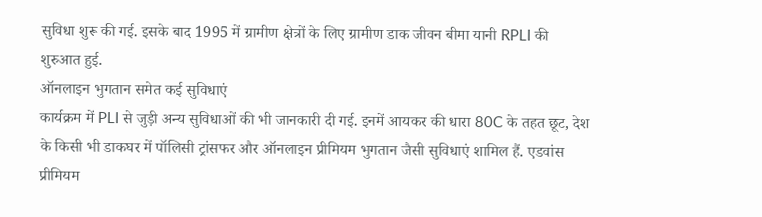सुविधा शुरू की गई. इसके बाद 1995 में ग्रामीण क्षेत्रों के लिए ग्रामीण डाक जीवन बीमा यानी RPLI की शुरुआत हुई.
ऑनलाइन भुगतान समेत कई सुविधाएं
कार्यक्रम में PLI से जुड़ी अन्य सुविधाओं की भी जानकारी दी गई. इनमें आयकर की धारा 80C के तहत छूट, देश के किसी भी डाकघर में पॉलिसी ट्रांसफर और ऑनलाइन प्रीमियम भुगतान जैसी सुविधाएं शामिल हैं. एडवांस प्रीमियम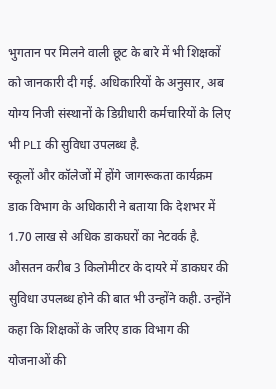भुगतान पर मिलने वाली छूट के बारे में भी शिक्षकों को जानकारी दी गई. अधिकारियों के अनुसार, अब योग्य निजी संस्थानों के डिग्रीधारी कर्मचारियों के लिए भी PLI की सुविधा उपलब्ध है.
स्कूलों और कॉलेजों में होंगे जागरूकता कार्यक्रम
डाक विभाग के अधिकारी ने बताया कि देशभर में 1.70 लाख से अधिक डाकघरों का नेटवर्क है. औसतन करीब 3 किलोमीटर के दायरे में डाकघर की सुविधा उपलब्ध होने की बात भी उन्होंने कही. उन्होंने कहा कि शिक्षकों के जरिए डाक विभाग की योजनाओं की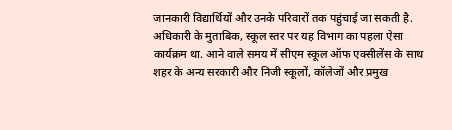जानकारी विद्यार्थियों और उनके परिवारों तक पहुंचाई जा सकती है. अधिकारी के मुताबिक, स्कूल स्तर पर यह विभाग का पहला ऐसा कार्यक्रम था. आने वाले समय में सीएम स्कूल ऑफ एक्सीलेंस के साथ शहर के अन्य सरकारी और निजी स्कूलों, कॉलेजों और प्रमुख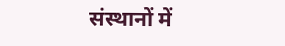संस्थानों में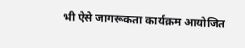भी ऐसे जागरूकता कार्यक्रम आयोजित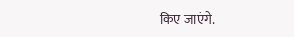किए जाएंगे.